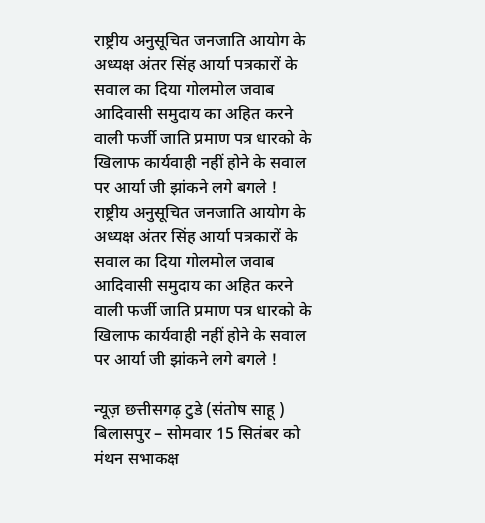राष्ट्रीय अनुसूचित जनजाति आयोग के अध्यक्ष अंतर सिंह आर्या पत्रकारों के सवाल का दिया गोलमोल जवाब आदिवासी समुदाय का अहित करने वाली फर्जी जाति प्रमाण पत्र धारको के खिलाफ कार्यवाही नहीं होने के सवाल पर आर्या जी झांकने लगे बगले !
राष्ट्रीय अनुसूचित जनजाति आयोग के अध्यक्ष अंतर सिंह आर्या पत्रकारों के सवाल का दिया गोलमोल जवाब
आदिवासी समुदाय का अहित करने वाली फर्जी जाति प्रमाण पत्र धारको के खिलाफ कार्यवाही नहीं होने के सवाल पर आर्या जी झांकने लगे बगले !

न्यूज़ छत्तीसगढ़ टुडे (संतोष साहू )
बिलासपुर – सोमवार 15 सितंबर को मंथन सभाकक्ष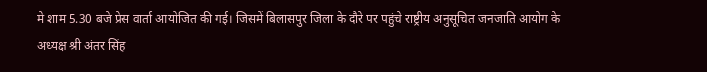मे शाम 5.30 बजे प्रेस वार्ता आयोजित की गई। जिसमें बिलासपुर जिला के दौरे पर पहुंचे राष्ट्रीय अनुसूचित जनजाति आयोग के अध्यक्ष श्री अंतर सिंह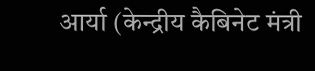आर्या (केन्द्रीय कैबिनेट मंत्री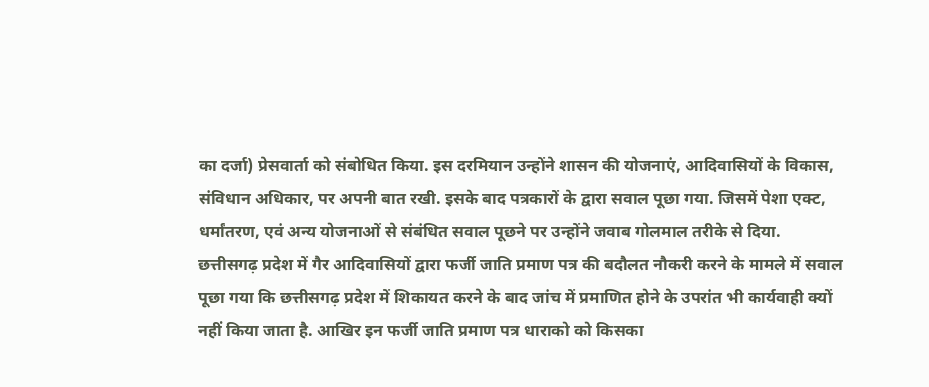का दर्जा) प्रेसवार्ता को संबोधित किया. इस दरमियान उन्होंने शासन की योजनाएं, आदिवासियों के विकास, संविधान अधिकार, पर अपनी बात रखी. इसके बाद पत्रकारों के द्वारा सवाल पूछा गया. जिसमें पेशा एक्ट, धर्मांतरण, एवं अन्य योजनाओं से संबंधित सवाल पूछने पर उन्होंने जवाब गोलमाल तरीके से दिया.
छत्तीसगढ़ प्रदेश में गैर आदिवासियों द्वारा फर्जी जाति प्रमाण पत्र की बदौलत नौकरी करने के मामले में सवाल पूछा गया कि छत्तीसगढ़ प्रदेश में शिकायत करने के बाद जांच में प्रमाणित होने के उपरांत भी कार्यवाही क्यों नहीं किया जाता है. आखिर इन फर्जी जाति प्रमाण पत्र धाराको को किसका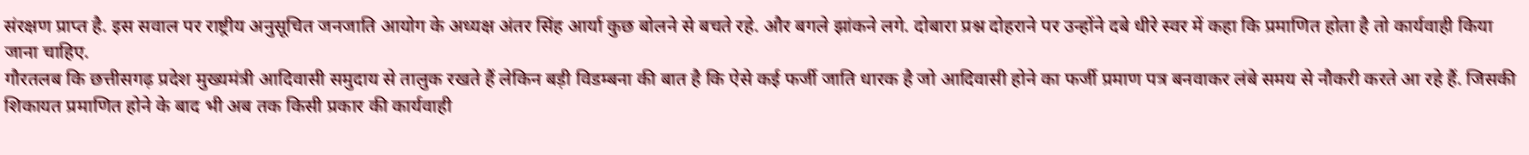संरक्षण प्राप्त है. इस सवाल पर राष्ट्रीय अनुसूचित जनजाति आयोग के अध्यक्ष अंतर सिंह आर्या कुछ बोलने से बचते रहे. और बगले झांकने लगे. दोबारा प्रश्न दोहराने पर उन्होंने दबे धीरे स्वर में कहा कि प्रमाणित होता है तो कार्यवाही किया जाना चाहिए.
गौरतलब कि छत्तीसगढ़ प्रदेश मुख्यमंत्री आदिवासी समुदाय से तालुक रखते हैं लेकिन बड़ी विडम्बना की बात है कि ऐसे कई फर्जी जाति धारक है जो आदिवासी होने का फर्जी प्रमाण पत्र बनवाकर लंबे समय से नौकरी करते आ रहे हैं. जिसकी शिकायत प्रमाणित होने के बाद भी अब तक किसी प्रकार की कार्यवाही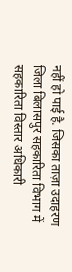नहीं हो पाई है. जिसका ताज़ा उदाहरण जिला बिलासपुर सहकारिता विभाग में सहकारिता विस्तार अधिकारी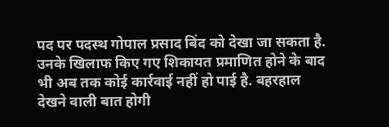पद पर पदस्थ गोपाल प्रसाद बिंद को देखा जा सकता है. उनके खिलाफ किए गए शिकायत प्रमाणित होने के बाद भी अब तक कोई कार्रवाई नहीं हो पाई है. बहरहाल देखने वाली बात होगी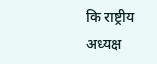कि राष्ट्रीय अध्यक्ष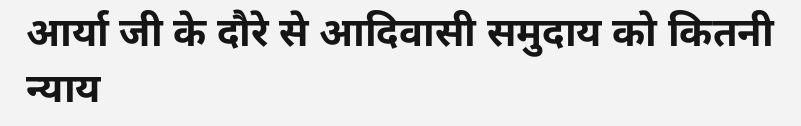आर्या जी के दौरे से आदिवासी समुदाय को कितनी न्याय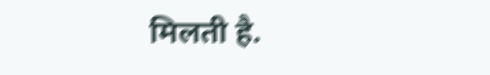मिलती है.